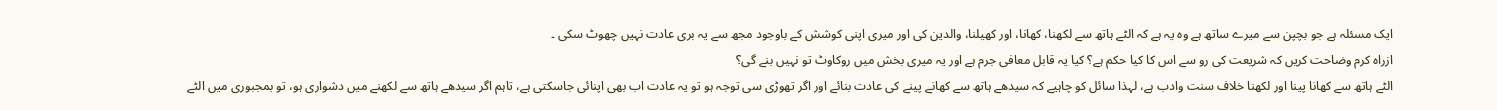ایک مسئلہ ہے جو بچپن سے میرے ساتھ ہے وہ یہ ہے کہ الٹے ہاتھ سے لکھنا، کھانا، اور کھیلنا، والدین کی اور میری اپنی کوشش کے باوجود مجھ سے یہ بری عادت نہیں چھوٹ سکی ۔
ازراہ کرم وضاحت کریں کہ شریعت کی رو سے اس کا کیا حکم ہے؟ کیا یہ قابل معافی جرم ہے اور یہ میری بخش میں روکاوٹ تو نہیں بنے گی؟
الٹے ہاتھ سے کھانا پینا اور لکھنا خلاف سنت وادب ہے، لہذا سائل کو چاہیے کہ سیدھے ہاتھ سے کھانے پینے کی عادت بنائے اور اگر تھوڑی سی توجہ ہو تو یہ عادت اب بھی اپنائی جاسکتی ہے، تاہم اگر سیدھے ہاتھ سے لکھنے میں دشواری ہو، تو بمجبوری میں الٹے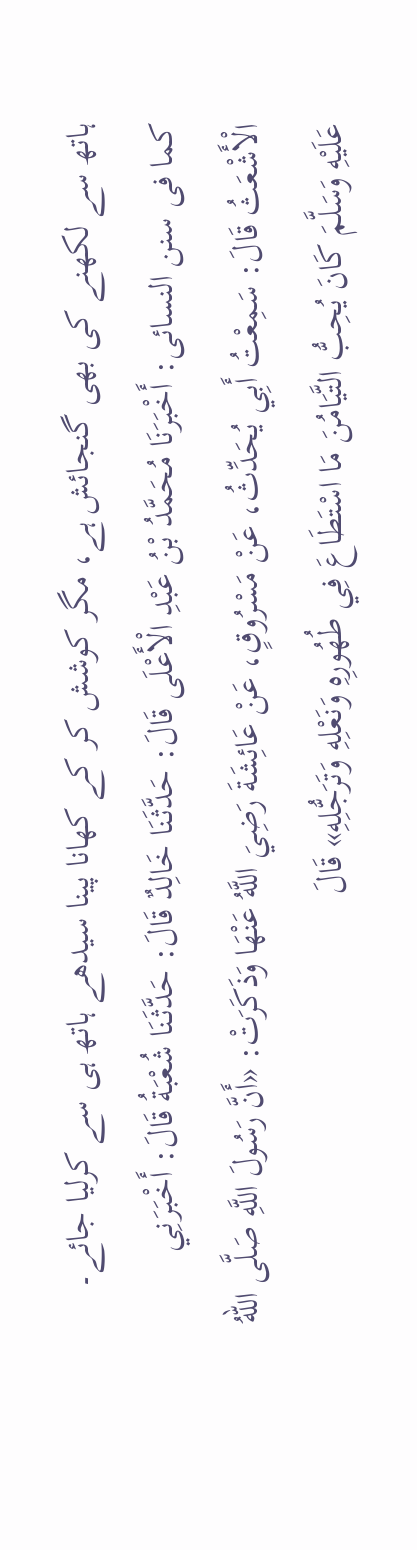ہاتھ سے لکھنے کی بھی گنجائش ہے، مگر کوشش کر کے کھانا پینا سیدھے ہاتھ ہی سے کرلیا جائے۔
کما فی سنن النسائی: أَخْبَرَنَا مُحَمَّدُ بْنُ عَبْدِ الْأَعْلَى قَالَ: حَدَّثَنَا خَالِدٌ قَالَ: حَدَّثَنَا شُعْبَةُ قَالَ: أَخْبَرَنِي الْأَشْعَثُ قَالَ: سَمِعْتُ أَبِي يُحَدِّثُ، عَنْ مَسْرُوقٍ، عَنْ عَائِشَةَ رَضِيَ اللَّهُ عَنْهَا وَذَكَرَتْ: «أَنَّ رَسُولَ اللَّهِ صَلَّى اللهُ عَلَيْهِ وَسَلَّمَ كَانَ يُحِبُّ التَّيَامُنَ مَا اسْتَطَاعَ فِي طُهُورِهِ وَنَعْلِهِ وَتَرَجُّلِهِ» قَالَ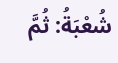شُعْبَةُ: ثُمَّ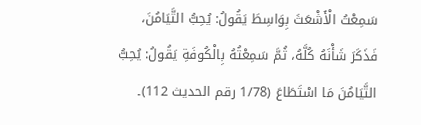سَمِعْتُ الْأَشْعَثَ بِوَاسِطَ يَقُولُ: يُحِبُّ التَّيَامُنَ، فَذَكَرَ شَأْنَهُ كُلَّهُ، ثُمَّ سَمِعْتُهُ بِالْكُوفَةِ يَقُولُ: يُحِبُّ التَّيَامُنَ مَا اسْتَطَاعَ (1/78 رقم الحدیث 112)۔